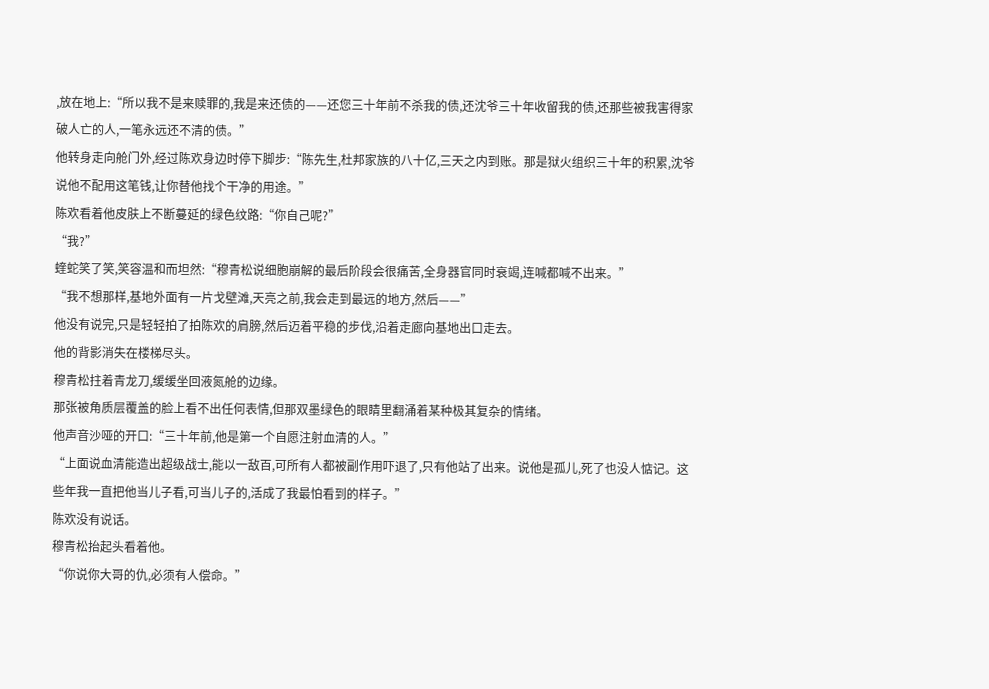,放在地上:“所以我不是来赎罪的,我是来还债的——还您三十年前不杀我的债,还沈爷三十年收留我的债,还那些被我害得家破人亡的人,一笔永远还不清的债。”
他转身走向舱门外,经过陈欢身边时停下脚步:“陈先生,杜邦家族的八十亿,三天之内到账。那是狱火组织三十年的积累,沈爷说他不配用这笔钱,让你替他找个干净的用途。”
陈欢看着他皮肤上不断蔓延的绿色纹路:“你自己呢?”
“我?”
蝰蛇笑了笑,笑容温和而坦然:“穆青松说细胞崩解的最后阶段会很痛苦,全身器官同时衰竭,连喊都喊不出来。”
“我不想那样,基地外面有一片戈壁滩,天亮之前,我会走到最远的地方,然后——”
他没有说完,只是轻轻拍了拍陈欢的肩膀,然后迈着平稳的步伐,沿着走廊向基地出口走去。
他的背影消失在楼梯尽头。
穆青松拄着青龙刀,缓缓坐回液氮舱的边缘。
那张被角质层覆盖的脸上看不出任何表情,但那双墨绿色的眼睛里翻涌着某种极其复杂的情绪。
他声音沙哑的开口:“三十年前,他是第一个自愿注射血清的人。”
“上面说血清能造出超级战士,能以一敌百,可所有人都被副作用吓退了,只有他站了出来。说他是孤儿,死了也没人惦记。这些年我一直把他当儿子看,可当儿子的,活成了我最怕看到的样子。”
陈欢没有说话。
穆青松抬起头看着他。
“你说你大哥的仇,必须有人偿命。”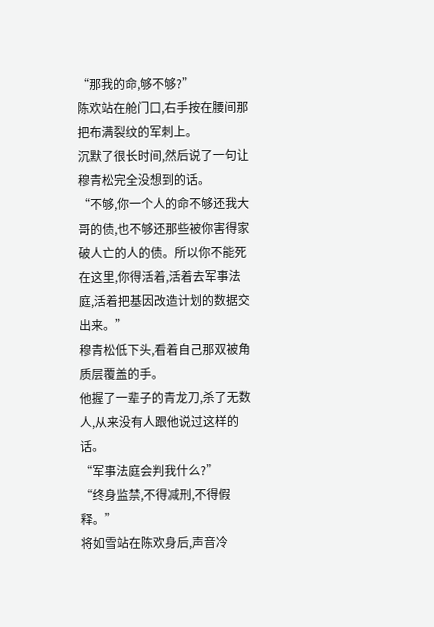“那我的命,够不够?”
陈欢站在舱门口,右手按在腰间那把布满裂纹的军刺上。
沉默了很长时间,然后说了一句让穆青松完全没想到的话。
“不够,你一个人的命不够还我大哥的债,也不够还那些被你害得家破人亡的人的债。所以你不能死在这里,你得活着,活着去军事法庭,活着把基因改造计划的数据交出来。”
穆青松低下头,看着自己那双被角质层覆盖的手。
他握了一辈子的青龙刀,杀了无数人,从来没有人跟他说过这样的话。
“军事法庭会判我什么?”
“终身监禁,不得减刑,不得假释。”
将如雪站在陈欢身后,声音冷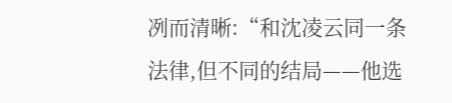冽而清晰:“和沈凌云同一条法律,但不同的结局——他选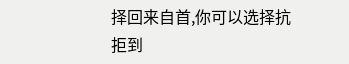择回来自首,你可以选择抗拒到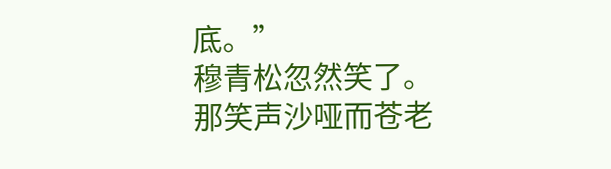底。”
穆青松忽然笑了。
那笑声沙哑而苍老